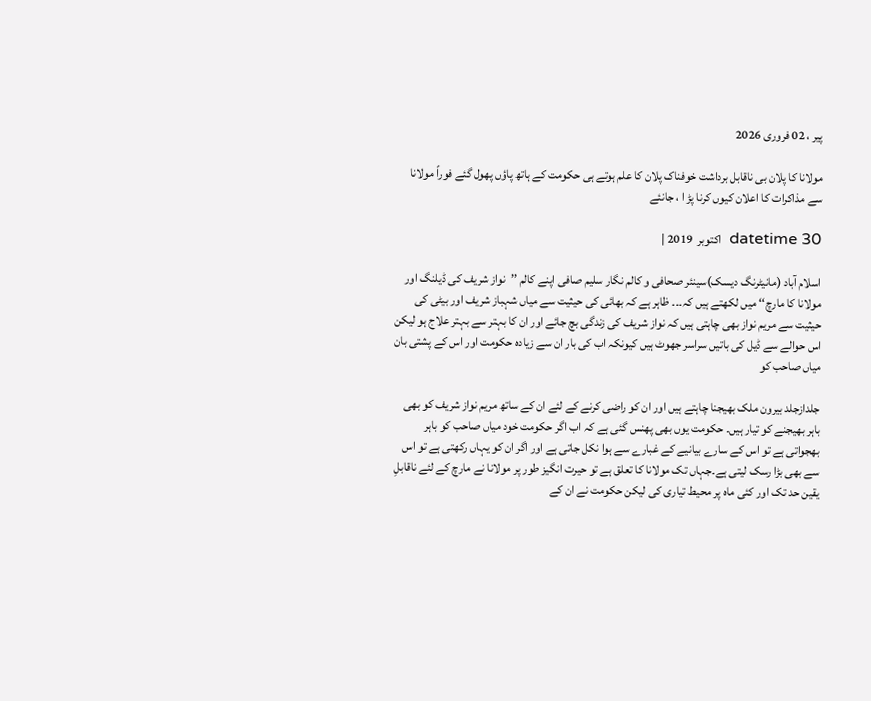پیر ، 02 فروری 2026

مولانا کا پلان بی ناقابل برداشت خوفناک پلان کا علم ہوتے ہی حکومت کے ہاتھ پاؤں پھول گئے فوراً مولانا سے مذاکرات کا اعلان کیوں کرنا پڑ ا ، جانئے

datetime 30  اکتوبر  2019 |

اسلام آباد (مانیٹرنگ دیسک)سینئر صحافی و کالم نگار سلیم صافی اپنے کالم ’’نواز شریف کی ڈیلنگ اور مولانا کا مارچ‘‘ میں لکھتے ہیں کہ۔۔۔ ظاہر ہے کہ بھائی کی حیثیت سے میاں شہباز شریف اور بیٹی کی حیثیت سے مریم نواز بھی چاہتی ہیں کہ نواز شریف کی زندگی بچ جائے اور ان کا بہتر سے بہتر علاج ہو لیکن اس حوالے سے ڈیل کی باتیں سراسر جھوٹ ہیں کیونکہ اب کی بار ان سے زیادہ حکومت اور اس کے پشتی بان میاں صاحب کو

جلدازجلد بیرون ملک بھیجنا چاہتے ہیں اور ان کو راضی کرنے کے لئے ان کے ساتھ مریم نواز شریف کو بھی باہر بھیجنے کو تیار ہیں۔ حکومت یوں بھی پھنس گئی ہے کہ اب اگر حکومت خود میاں صاحب کو باہر بھجواتی ہے تو اس کے سارے بیانیے کے غبارے سے ہوا نکل جاتی ہے اور اگر ان کو یہاں رکھتی ہے تو اس سے بھی بڑا رسک لیتی ہے۔جہاں تک مولانا کا تعلق ہے تو حیرت انگیز طور پر مولانا نے مارچ کے لئے ناقابلِ یقین حد تک اور کئی ماہ پر محیط تیاری کی لیکن حکومت نے ان کے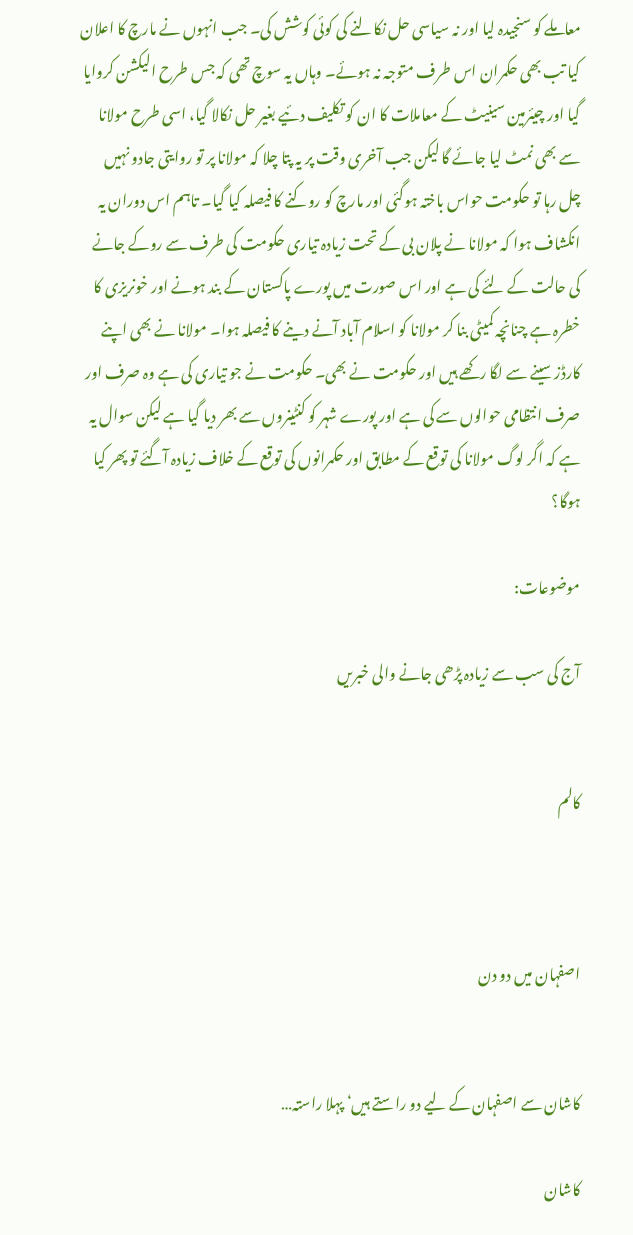معاملے کو سنجیدہ لیا اور نہ سیاسی حل نکالنے کی کوئی کوشش کی۔ جب انہوں نے مارچ کا اعلان کیا تب بھی حکمران اس طرف متوجہ نہ ہوئے۔ وہاں یہ سوچ تھی کہ جس طرح الیکشن کروایا گیا اور چیئرمین سینیٹ کے معاملات کا ان کو تکلیف دئیے بغیر حل نکالا گیا، اسی طرح مولانا سے بھی نمٹ لیا جائے گا لیکن جب آخری وقت پر یہ پتا چلا کہ مولانا پر تو روایتی جادو نہیں چل رہا تو حکومت حواس باختہ ہوگئی اور مارچ کو روکنے کا فیصلہ کیا گیا۔ تاہم اس دوران یہ انکشاف ہوا کہ مولانا نے پلان بی کے تحت زیادہ تیاری حکومت کی طرف سے روکے جانے کی حالت کے لئے کی ہے اور اس صورت میں پورے پاکستان کے بند ہونے اور خونریزی کا خطرہ ہے چنانچہ کمیٹی بنا کر مولانا کو اسلام آباد آنے دینے کا فیصلہ ہوا۔ مولانا نے بھی اپنے کارڈز سینے سے لگا رکھے ہیں اور حکومت نے بھی۔ حکومت نے جو تیاری کی ہے وہ صرف اور صرف انتظامی حوالوں سے کی ہے اور پورے شہر کو کنٹینروں سے بھر دیا گیا ہے لیکن سوال یہ ہے کہ اگر لوگ مولانا کی توقع کے مطابق اور حکمرانوں کی توقع کے خلاف زیادہ آگئے تو پھر کیا ہوگا؟

موضوعات:

آج کی سب سے زیادہ پڑھی جانے والی خبریں


کالم



اصفہان میں دو دن


کاشان سے اصفہان کے لیے دو راستے ہیں‘ پہلا راستہ…

کاشان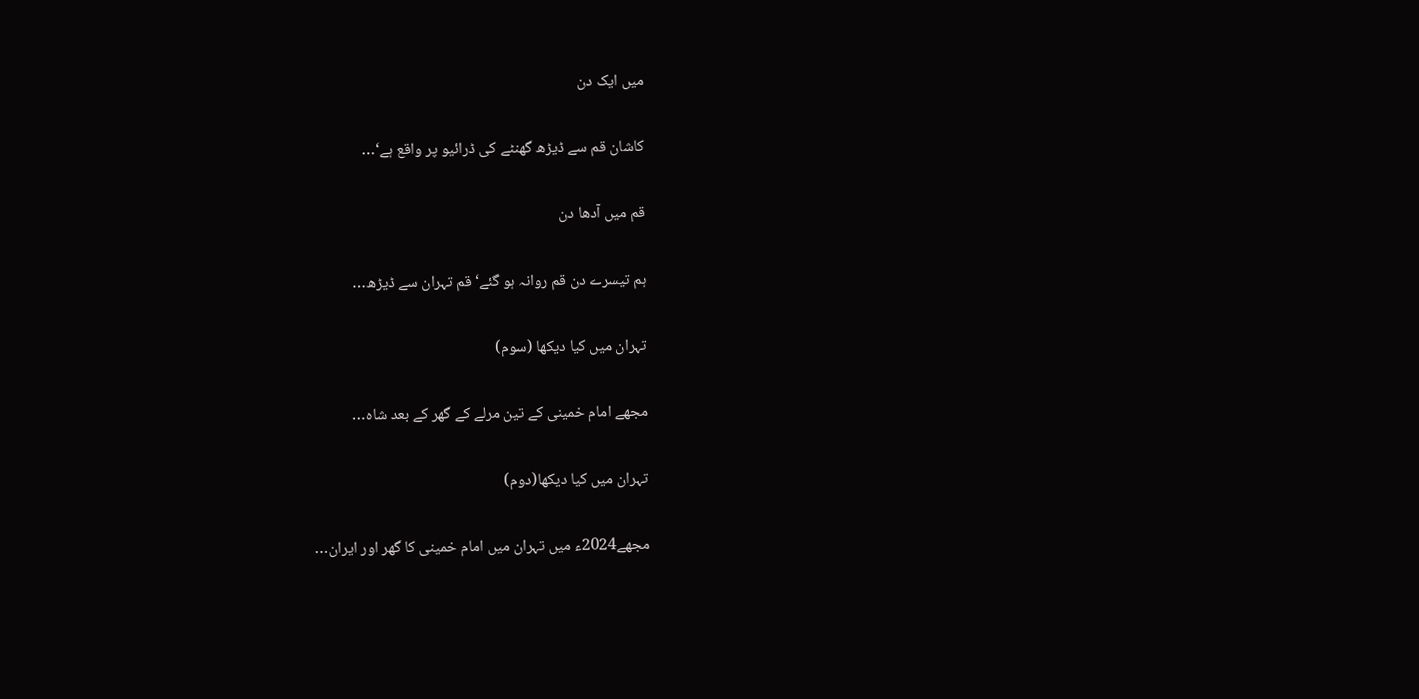میں ایک دن

کاشان قم سے ڈیڑھ گھنٹے کی ڈرائیو پر واقع ہے‘…

قم میں آدھا دن

ہم تیسرے دن قم روانہ ہو گئے‘ قم تہران سے ڈیڑھ…

تہران میں کیا دیکھا (سوم)

مجھے امام خمینی کے تین مرلے کے گھر کے بعد شاہ…

تہران میں کیا دیکھا(دوم)

مجھے2024ء میں تہران میں امام خمینی کا گھر اور ایران…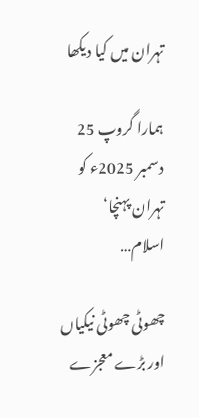تہران میں کیا دیکھا

ہمارا گروپ 25 دسمبر 2025ء کو تہران پہنچا‘ اسلام…

چھوٹی چھوٹی نیکیاں اور بڑے معجزے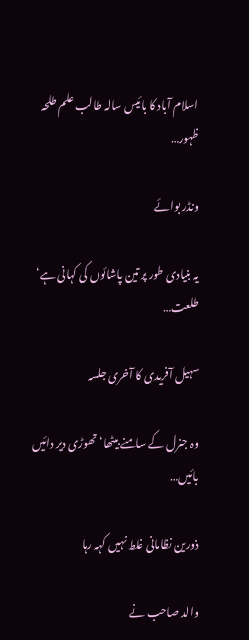اسلام آباد کا بائیس سالہ طالب علم طلحہ ظہور…

ونڈر بوائے

یہ بنیادی طور پر تین پاشائوں کی کہانی ہے‘ طلعت…

سہیل آفریدی کا آخری جلسہ

وہ جنرل کے سامنے بیٹھا‘ تھوڑی دیر دائیں بائیں…

ذورین نظامانی غلط نہیں کہہ رہا

والد صاحب نے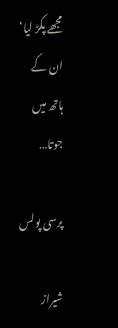مجھے پکڑ لیا‘ ان کے ہاتھ میں جوتا…

پرسی پولس

شیراز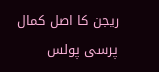ریجن کا اصل کمال پرسی پولس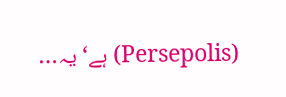(Persepolis) ہے‘ یہ…